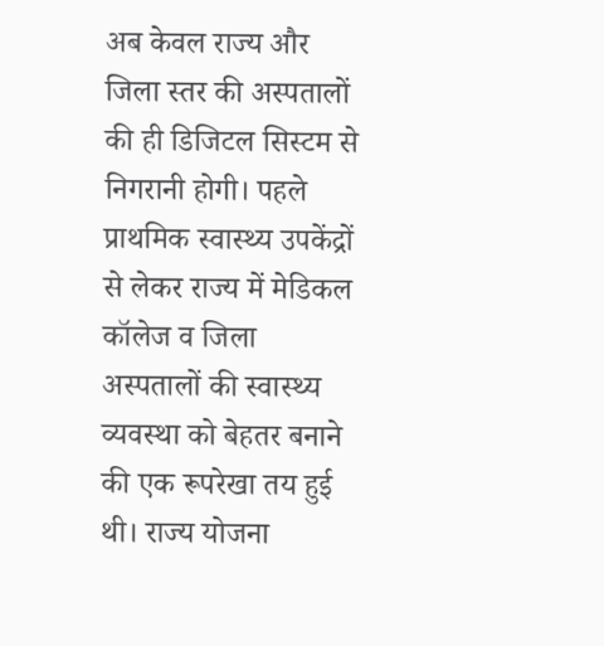अब केवल राज्य और जिला स्तर की अस्पतालों की ही डिजिटल सिस्टम से निगरानी होगी। पहले प्राथमिक स्वास्थ्य उपकेंद्रों से लेकर राज्य में मेडिकल कॉलेज व जिला अस्पतालों की स्वास्थ्य व्यवस्था को बेहतर बनाने की एक रूपरेखा तय हुई थी। राज्य योजना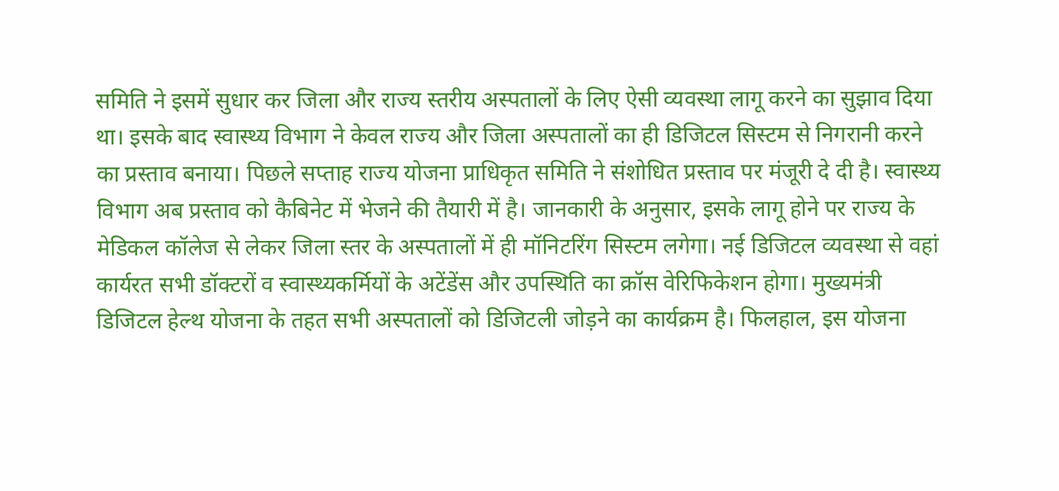समिति ने इसमें सुधार कर जिला और राज्य स्तरीय अस्पतालों के लिए ऐसी व्यवस्था लागू करने का सुझाव दिया था। इसके बाद स्वास्थ्य विभाग ने केवल राज्य और जिला अस्पतालों का ही डिजिटल सिस्टम से निगरानी करने का प्रस्ताव बनाया। पिछले सप्ताह राज्य योजना प्राधिकृत समिति ने संशोधित प्रस्ताव पर मंजूरी दे दी है। स्वास्थ्य विभाग अब प्रस्ताव को कैबिनेट में भेजने की तैयारी में है। जानकारी के अनुसार, इसके लागू होने पर राज्य के मेडिकल कॉलेज से लेकर जिला स्तर के अस्पतालों में ही मॉनिटरिंग सिस्टम लगेगा। नई डिजिटल व्यवस्था से वहां कार्यरत सभी डॉक्टरों व स्वास्थ्यकर्मियों के अटेंडेंस और उपस्थिति का क्रॉस वेरिफिकेशन होगा। मुख्यमंत्री डिजिटल हेल्थ योजना के तहत सभी अस्पतालों को डिजिटली जोड़ने का कार्यक्रम है। फिलहाल, इस योजना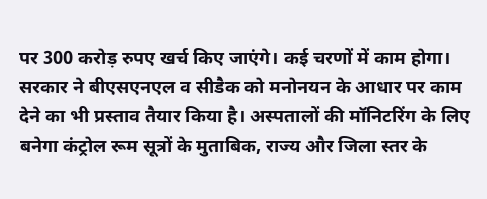पर 300 करोड़ रुपए खर्च किए जाएंगे। कई चरणों में काम होगा। सरकार ने बीएसएनएल व सीडैक को मनोनयन के आधार पर काम देने का भी प्रस्ताव तैयार किया है। अस्पतालों की मॉनिटरिंग के लिए बनेगा कंट्रोल रूम सूत्रों के मुताबिक, राज्य और जिला स्तर के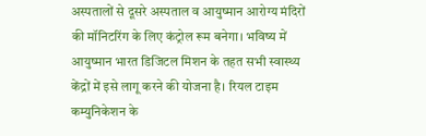अस्पतालों से दूसरे अस्पताल व आयुष्मान आरोग्य मंदिरों की मॉनिटरिंग के लिए कंट्रोल रूम बनेगा। भविष्य में आयुष्मान भारत डिजिटल मिशन के तहत सभी स्वास्थ्य केंद्रों में इसे लागू करने की योजना है। रियल टाइम कम्युनिकेशन के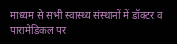माध्यम से सभी स्वास्थ्य संस्थानों में डॉक्टर व पारामेडिकल पर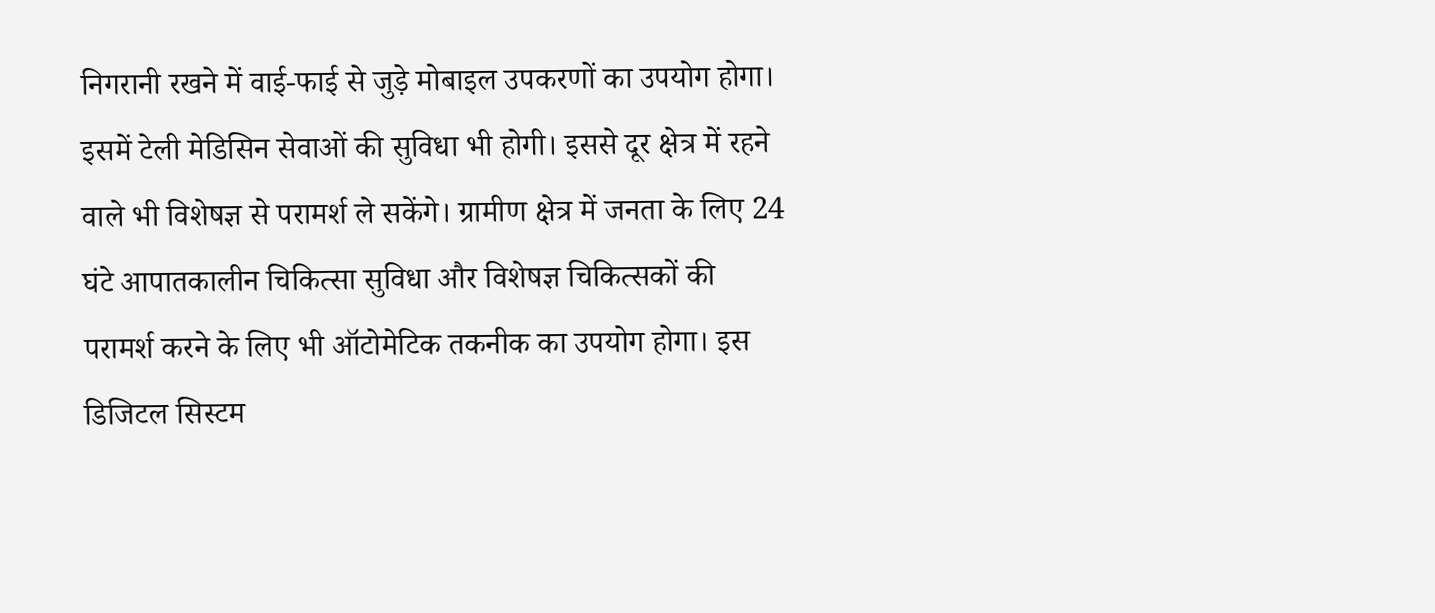निगरानी रखने में वाई-फाई से जुड़े मोबाइल उपकरणों का उपयोग होगा। इसमें टेली मेडिसिन सेवाओं की सुविधा भी होगी। इससे दूर क्षेत्र में रहने वाले भी विशेषज्ञ से परामर्श ले सकेंगे। ग्रामीण क्षेत्र में जनता के लिए 24 घंटे आपातकालीन चिकित्सा सुविधा और विशेषज्ञ चिकित्सकों की परामर्श करने के लिए भी ऑटोमेटिक तकनीक का उपयोग होगा। इस डिजिटल सिस्टम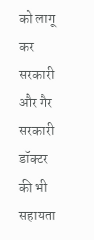को लागू कर सरकारी और गैर सरकारी डॉक्टर की भी सहायता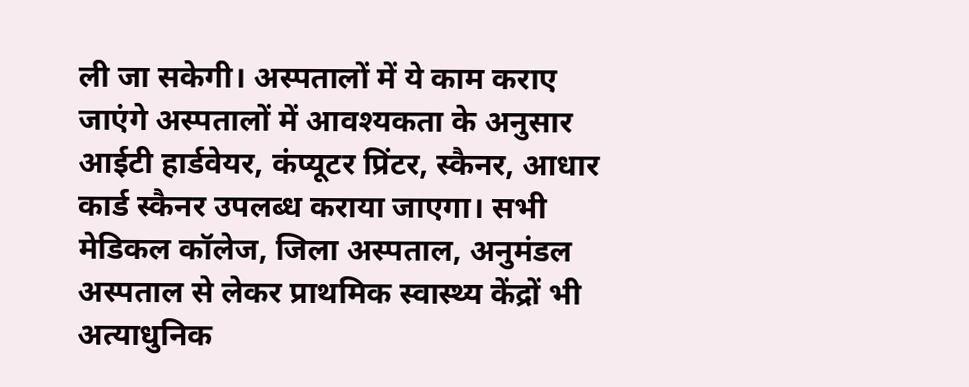ली जा सकेगी। अस्पतालों में ये काम कराए जाएंगे अस्पतालों में आवश्यकता के अनुसार आईटी हार्डवेयर, कंप्यूटर प्रिंटर, स्कैनर, आधार कार्ड स्कैनर उपलब्ध कराया जाएगा। सभी मेडिकल कॉलेज, जिला अस्पताल, अनुमंडल अस्पताल से लेकर प्राथमिक स्वास्थ्य केंद्रों भी अत्याधुनिक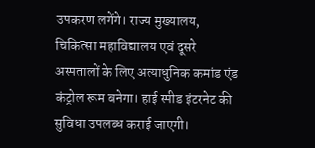उपकरण लगेंगे। राज्य मुख्यालय, चिकित्सा महाविद्यालय एवं दूसरे अस्पतालों के लिए अत्याधुनिक कमांड एंड कंट्रोल रूम बनेगा। हाई स्पीड इंटरनेट की सुविधा उपलब्ध कराई जाएगी।